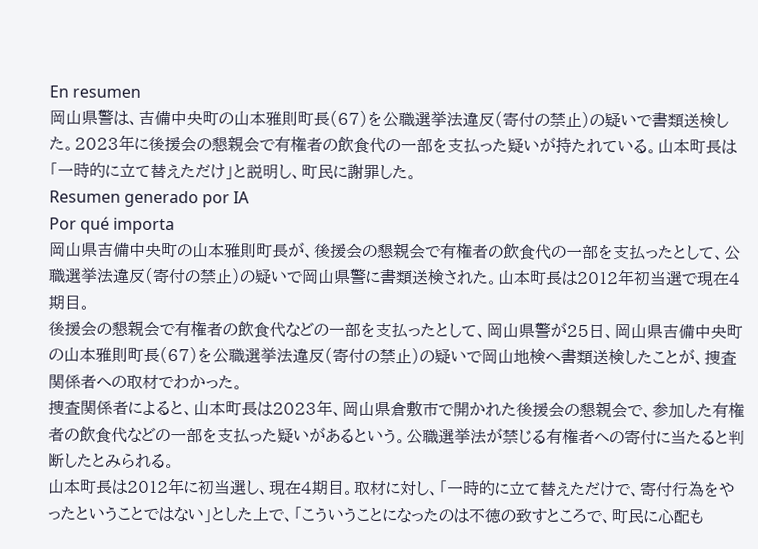En resumen
岡山県警は、吉備中央町の山本雅則町長(67)を公職選挙法違反(寄付の禁止)の疑いで書類送検した。2023年に後援会の懇親会で有権者の飲食代の一部を支払った疑いが持たれている。山本町長は「一時的に立て替えただけ」と説明し、町民に謝罪した。
Resumen generado por IA
Por qué importa
岡山県吉備中央町の山本雅則町長が、後援会の懇親会で有権者の飲食代の一部を支払ったとして、公職選挙法違反(寄付の禁止)の疑いで岡山県警に書類送検された。山本町長は2012年初当選で現在4期目。
後援会の懇親会で有権者の飲食代などの一部を支払ったとして、岡山県警が25日、岡山県吉備中央町の山本雅則町長(67)を公職選挙法違反(寄付の禁止)の疑いで岡山地検へ書類送検したことが、捜査関係者への取材でわかった。
捜査関係者によると、山本町長は2023年、岡山県倉敷市で開かれた後援会の懇親会で、参加した有権者の飲食代などの一部を支払った疑いがあるという。公職選挙法が禁じる有権者への寄付に当たると判断したとみられる。
山本町長は2012年に初当選し、現在4期目。取材に対し、「一時的に立て替えただけで、寄付行為をやったということではない」とした上で、「こういうことになったのは不徳の致すところで、町民に心配も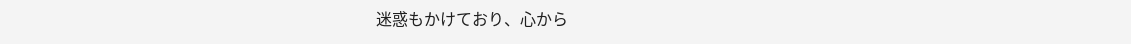迷惑もかけており、心から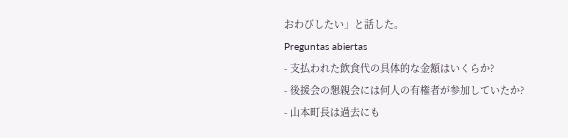おわびしたい」と話した。
Preguntas abiertas
- 支払われた飲食代の具体的な金額はいくらか?
- 後援会の懇親会には何人の有権者が参加していたか?
- 山本町長は過去にも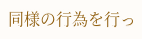同様の行為を行っ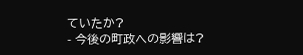ていたか?
- 今後の町政への影響は?